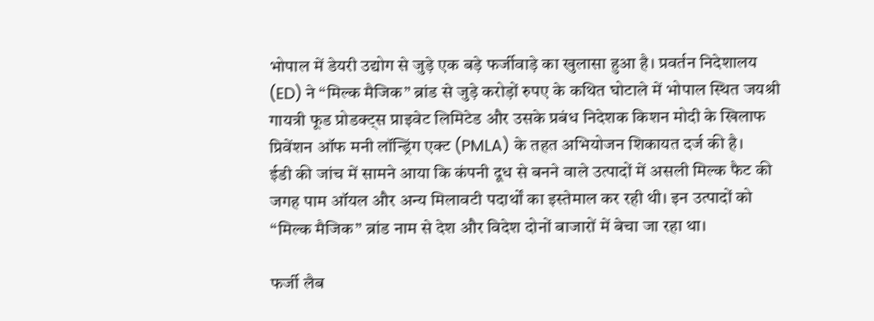भोपाल में डेयरी उद्योग से जुड़े एक बड़े फर्जीवाड़े का खुलासा हुआ है। प्रवर्तन निदेशालय (ED) ने “मिल्क मैजिक” ब्रांड से जुड़े करोड़ों रुपए के कथित घोटाले में भोपाल स्थित जयश्री गायत्री फूड प्रोडक्ट्स प्राइवेट लिमिटेड और उसके प्रबंध निदेशक किशन मोदी के खिलाफ प्रिवेंशन ऑफ मनी लॉन्ड्रिंग एक्ट (PMLA) के तहत अभियोजन शिकायत दर्ज की है।
ईडी की जांच में सामने आया कि कंपनी दूध से बनने वाले उत्पादों में असली मिल्क फैट की जगह पाम ऑयल और अन्य मिलावटी पदार्थों का इस्तेमाल कर रही थी। इन उत्पादों को “मिल्क मैजिक” ब्रांड नाम से देश और विदेश दोनों बाजारों में बेचा जा रहा था।

फर्जी लैब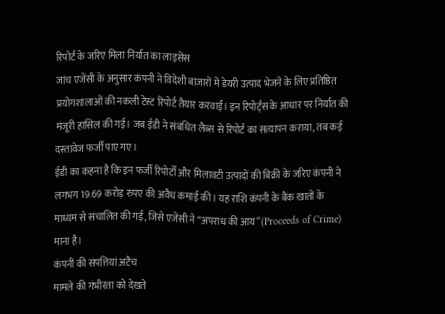रिपोर्ट के जरिए मिला निर्यात का लाइसेंस
जांच एजेंसी के अनुसार कंपनी ने विदेशी बाजारों में डेयरी उत्पाद भेजने के लिए प्रतिष्ठित प्रयोगशालाओं की नकली टेस्ट रिपोर्ट तैयार करवाईं। इन रिपोर्ट्स के आधार पर निर्यात की मंजूरी हासिल की गई। जब ईडी ने संबंधित लैब्स से रिपोर्ट का सत्यापन कराया, तब कई दस्तावेज फर्जी पाए गए।
ईडी का कहना है कि इन फर्जी रिपोर्टों और मिलावटी उत्पादों की बिक्री के जरिए कंपनी ने लगभग 19.69 करोड़ रुपए की अवैध कमाई की। यह राशि कंपनी के बैंक खातों के माध्यम से संचालित की गई, जिसे एजेंसी ने “अपराध की आय” (Proceeds of Crime) माना है।
कंपनी की संपत्तियां अटैच
मामले की गंभीरता को देखते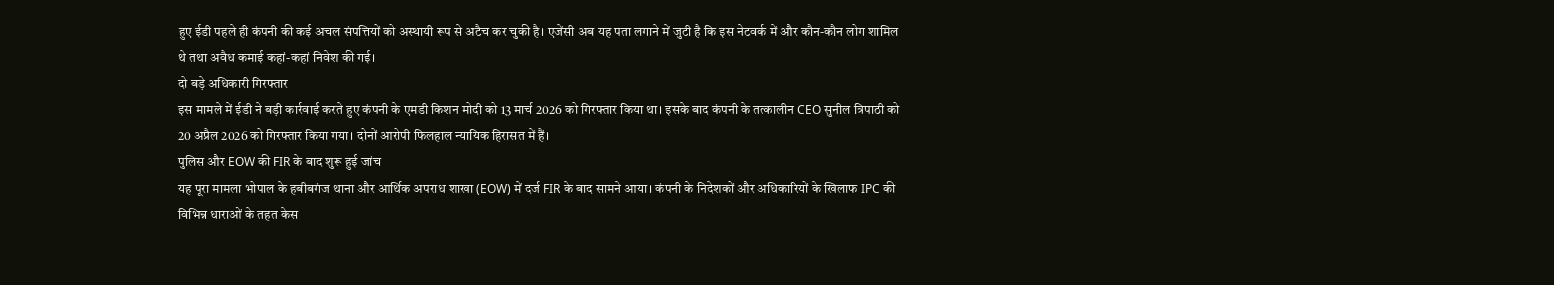हुए ईडी पहले ही कंपनी की कई अचल संपत्तियों को अस्थायी रूप से अटैच कर चुकी है। एजेंसी अब यह पता लगाने में जुटी है कि इस नेटवर्क में और कौन-कौन लोग शामिल थे तथा अवैध कमाई कहां-कहां निवेश की गई।
दो बड़े अधिकारी गिरफ्तार
इस मामले में ईडी ने बड़ी कार्रवाई करते हुए कंपनी के एमडी किशन मोदी को 13 मार्च 2026 को गिरफ्तार किया था। इसके बाद कंपनी के तत्कालीन CEO सुनील त्रिपाठी को 20 अप्रैल 2026 को गिरफ्तार किया गया। दोनों आरोपी फिलहाल न्यायिक हिरासत में हैं।
पुलिस और EOW की FIR के बाद शुरू हुई जांच
यह पूरा मामला भोपाल के हबीबगंज थाना और आर्थिक अपराध शाखा (EOW) में दर्ज FIR के बाद सामने आया। कंपनी के निदेशकों और अधिकारियों के खिलाफ IPC की विभिन्न धाराओं के तहत केस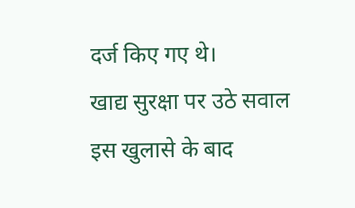दर्ज किए गए थे।
खाद्य सुरक्षा पर उठे सवाल
इस खुलासे के बाद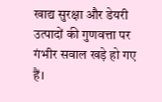खाद्य सुरक्षा और डेयरी उत्पादों की गुणवत्ता पर गंभीर सवाल खड़े हो गए हैं।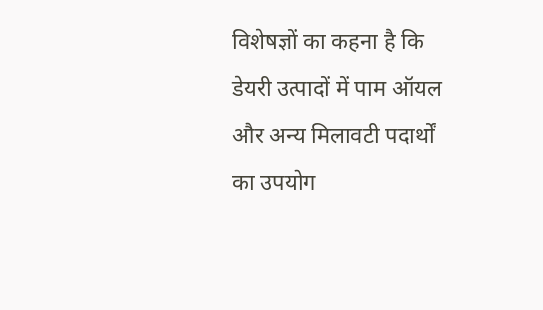विशेषज्ञों का कहना है कि डेयरी उत्पादों में पाम ऑयल और अन्य मिलावटी पदार्थों का उपयोग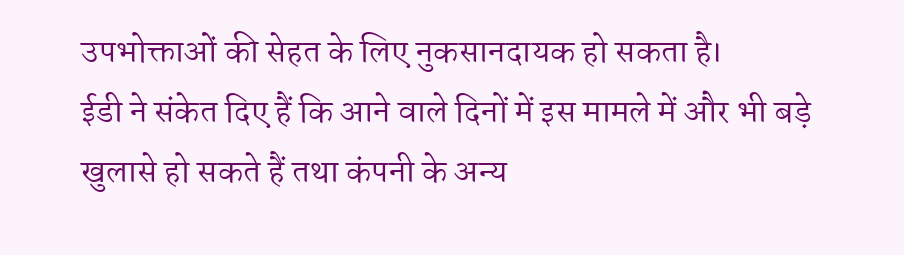उपभोक्ताओं की सेहत के लिए नुकसानदायक हो सकता है।
ईडी ने संकेत दिए हैं कि आने वाले दिनों में इस मामले में और भी बड़े खुलासे हो सकते हैं तथा कंपनी के अन्य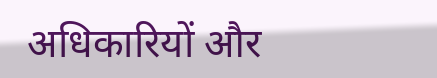अधिकारियों और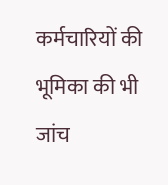कर्मचारियों की भूमिका की भी जांच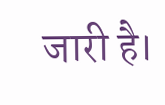जारी है।